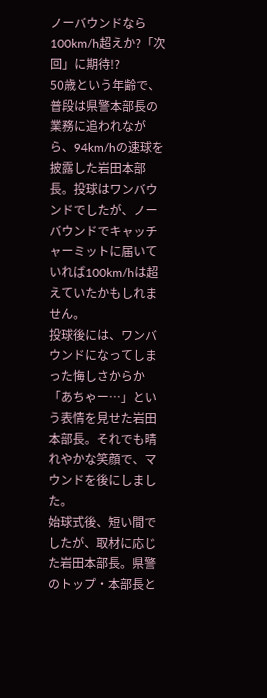ノーバウンドなら100km/h超えか?「次回」に期待!?
50歳という年齢で、普段は県警本部長の業務に追われながら、94km/hの速球を披露した岩田本部長。投球はワンバウンドでしたが、ノーバウンドでキャッチャーミットに届いていれば100km/hは超えていたかもしれません。
投球後には、ワンバウンドになってしまった悔しさからか「あちゃー⋯」という表情を見せた岩田本部長。それでも晴れやかな笑顔で、マウンドを後にしました。
始球式後、短い間でしたが、取材に応じた岩田本部長。県警のトップ・本部長と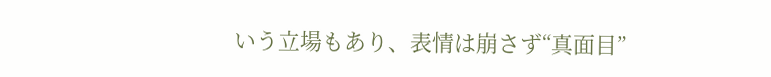いう立場もあり、表情は崩さず“真面目”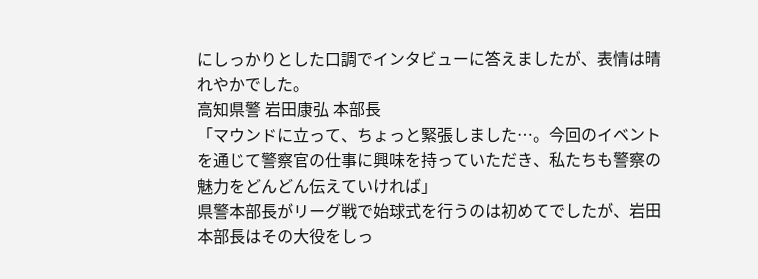にしっかりとした口調でインタビューに答えましたが、表情は晴れやかでした。
高知県警 岩田康弘 本部長
「マウンドに立って、ちょっと緊張しました⋯。今回のイベントを通じて警察官の仕事に興味を持っていただき、私たちも警察の魅力をどんどん伝えていければ」
県警本部長がリーグ戦で始球式を行うのは初めてでしたが、岩田本部長はその大役をしっ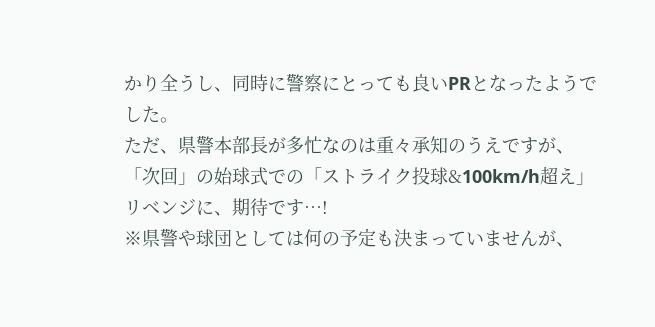かり全うし、同時に警察にとっても良いPRとなったようでした。
ただ、県警本部長が多忙なのは重々承知のうえですが、「次回」の始球式での「ストライク投球&100km/h超え」リベンジに、期待です⋯!
※県警や球団としては何の予定も決まっていませんが、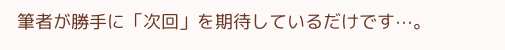筆者が勝手に「次回」を期待しているだけです⋯。